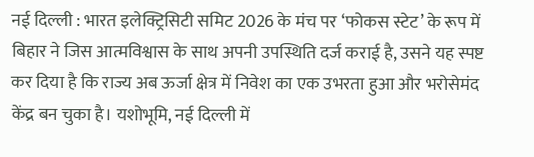नई दिल्ली : भारत इलेक्ट्रिसिटी समिट 2026 के मंच पर ‘फोकस स्टेट’ के रूप में बिहार ने जिस आत्मविश्वास के साथ अपनी उपस्थिति दर्ज कराई है, उसने यह स्पष्ट कर दिया है कि राज्य अब ऊर्जा क्षेत्र में निवेश का एक उभरता हुआ और भरोसेमंद केंद्र बन चुका है। यशोभूमि, नई दिल्ली में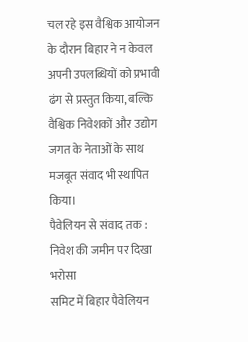चल रहे इस वैश्विक आयोजन के दौरान बिहार ने न केवल अपनी उपलब्धियों को प्रभावी ढंग से प्रस्तुत किया, बल्कि वैश्विक निवेशकों और उद्योग जगत के नेताओं के साथ मजबूत संवाद भी स्थापित किया।
पैवेलियन से संवाद तक : निवेश की जमीन पर दिखा भरोसा
समिट में बिहार पैवेलियन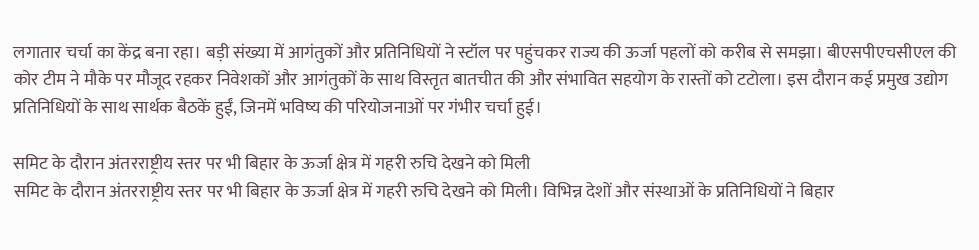लगातार चर्चा का केंद्र बना रहा। बड़ी संख्या में आगंतुकों और प्रतिनिधियों ने स्टॉल पर पहुंचकर राज्य की ऊर्जा पहलों को करीब से समझा। बीएसपीएचसीएल की कोर टीम ने मौके पर मौजूद रहकर निवेशकों और आगंतुकों के साथ विस्तृत बातचीत की और संभावित सहयोग के रास्तों को टटोला। इस दौरान कई प्रमुख उद्योग प्रतिनिधियों के साथ सार्थक बैठकें हुईं, जिनमें भविष्य की परियोजनाओं पर गंभीर चर्चा हुई।

समिट के दौरान अंतरराष्ट्रीय स्तर पर भी बिहार के ऊर्जा क्षेत्र में गहरी रुचि देखने को मिली
समिट के दौरान अंतरराष्ट्रीय स्तर पर भी बिहार के ऊर्जा क्षेत्र में गहरी रुचि देखने को मिली। विभिन्न देशों और संस्थाओं के प्रतिनिधियों ने बिहार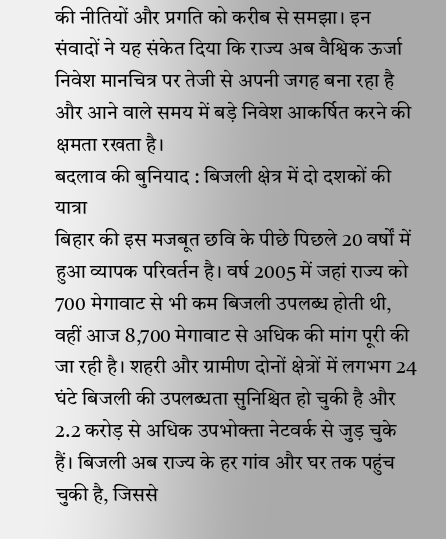की नीतियों और प्रगति को करीब से समझा। इन संवादों ने यह संकेत दिया कि राज्य अब वैश्विक ऊर्जा निवेश मानचित्र पर तेजी से अपनी जगह बना रहा है और आने वाले समय में बड़े निवेश आकर्षित करने की क्षमता रखता है।
बदलाव की बुनियाद : बिजली क्षेत्र में दो दशकों की यात्रा
बिहार की इस मजबूत छवि के पीछे पिछले 20 वर्षों में हुआ व्यापक परिवर्तन है। वर्ष 2005 में जहां राज्य को 700 मेगावाट से भी कम बिजली उपलब्ध होती थी, वहीं आज 8,700 मेगावाट से अधिक की मांग पूरी की जा रही है। शहरी और ग्रामीण दोनों क्षेत्रों में लगभग 24 घंटे बिजली की उपलब्धता सुनिश्चित हो चुकी है और 2.2 करोड़ से अधिक उपभोक्ता नेटवर्क से जुड़ चुके हैं। बिजली अब राज्य के हर गांव और घर तक पहुंच चुकी है, जिससे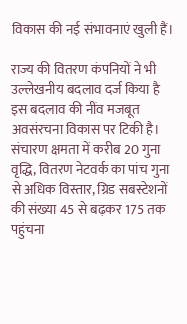विकास की नई संभावनाएं खुली हैं।

राज्य की वितरण कंपनियों ने भी उल्लेखनीय बदलाव दर्ज किया है
इस बदलाव की नींव मजबूत अवसंरचना विकास पर टिकी है। संचारण क्षमता में करीब 20 गुना वृद्धि, वितरण नेटवर्क का पांच गुना से अधिक विस्तार, ग्रिड सबस्टेशनों की संख्या 45 से बढ़कर 175 तक पहुंचना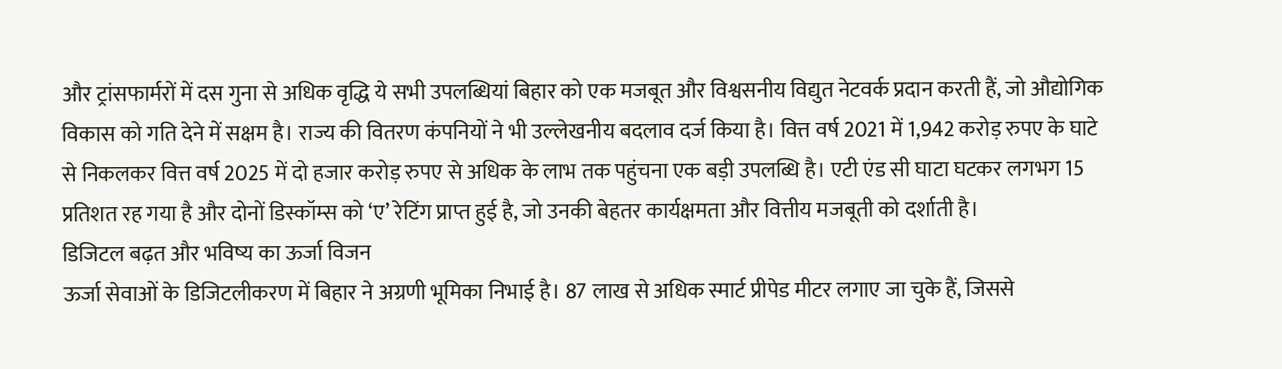और ट्रांसफार्मरों में दस गुना से अधिक वृद्धि ये सभी उपलब्धियां बिहार को एक मजबूत और विश्वसनीय विद्युत नेटवर्क प्रदान करती हैं, जो औद्योगिक विकास को गति देने में सक्षम है। राज्य की वितरण कंपनियों ने भी उल्लेखनीय बदलाव दर्ज किया है। वित्त वर्ष 2021 में 1,942 करोड़ रुपए के घाटे से निकलकर वित्त वर्ष 2025 में दो हजार करोड़ रुपए से अधिक के लाभ तक पहुंचना एक बड़ी उपलब्धि है। एटी एंड सी घाटा घटकर लगभग 15 प्रतिशत रह गया है और दोनों डिस्कॉम्स को ‘ए’ रेटिंग प्राप्त हुई है, जो उनकी बेहतर कार्यक्षमता और वित्तीय मजबूती को दर्शाती है।
डिजिटल बढ़त और भविष्य का ऊर्जा विजन
ऊर्जा सेवाओं के डिजिटलीकरण में बिहार ने अग्रणी भूमिका निभाई है। 87 लाख से अधिक स्मार्ट प्रीपेड मीटर लगाए जा चुके हैं, जिससे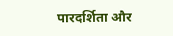पारदर्शिता और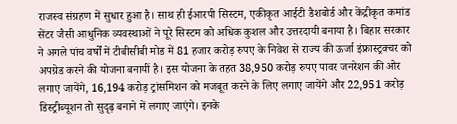राजस्व संग्रहण में सुधार हुआ है। साथ ही ईआरपी सिस्टम, एकीकृत आईटी डैशबोर्ड और केंद्रीकृत कमांड सेंटर जैसी आधुनिक व्यवस्थाओं ने पूरे सिस्टम को अधिक कुशल और उत्तरदायी बनाया है। बिहार सरकार ने अगले पांच वर्षों में टीबीसीबी मोड में 81 हजार करोड़ रुपए के निवेश से राज्य की ऊर्जा इंफ्रास्ट्रक्चर को अपग्रेड करने की योजना बनायीं है। इस योजना के तहत 38,950 करोड़ रुपए पावर जनरेशन की ओर लगाए जायेंगे, 16,194 करोड़ ट्रांसमिशन को मजबूत करने के लिए लगाए जायेंगे और 22,951 करोड़ डिस्ट्रीब्यूशन तो सुदृढ़ बनाने में लगाए जाएंगे। इनके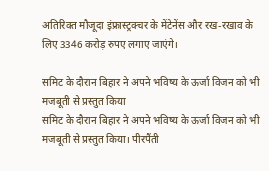अतिरिक्त मौजूदा इंफ्रास्ट्रक्चर के मेंटेनेंस और रख-रखाव के लिए 3346 करोड़ रुपए लगाए जाएंगे।

समिट के दौरान बिहार ने अपने भविष्य के ऊर्जा विजन को भी मजबूती से प्रस्तुत किया
समिट के दौरान बिहार ने अपने भविष्य के ऊर्जा विजन को भी मजबूती से प्रस्तुत किया। पीरपैंती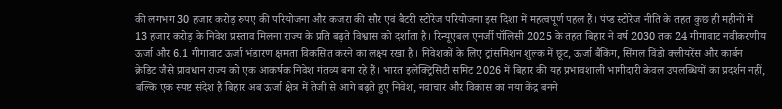की लगभग 30 हजार करोड़ रुपए की परियोजना और कजरा की सौर एवं बैटरी स्टोरेज परियोजना इस दिशा में महत्वपूर्ण पहल हैं। पंप्ड स्टोरेज नीति के तहत कुछ ही महीनों में 13 हजार करोड़ के निवेश प्रस्ताव मिलना राज्य के प्रति बढ़ते विश्वास को दर्शाता है। रिन्यूएबल एनर्जी पॉलिसी 2025 के तहत बिहार ने वर्ष 2030 तक 24 गीगावाट नवीकरणीय ऊर्जा और 6.1 गीगावाट ऊर्जा भंडारण क्षमता विकसित करने का लक्ष्य रखा है। निवेशकों के लिए ट्रांसमिशन शुल्क में छूट, ऊर्जा बैंकिंग, सिंगल विंडो क्लीयरेंस और कार्बन क्रेडिट जैसे प्रावधान राज्य को एक आकर्षक निवेश गंतव्य बना रहे हैं। भारत इलेक्ट्रिसिटी समिट 2026 में बिहार की यह प्रभावशाली भागीदारी केवल उपलब्धियों का प्रदर्शन नहीं, बल्कि एक स्पष्ट संदेश है बिहार अब ऊर्जा क्षेत्र में तेजी से आगे बढ़ते हुए निवेश, नवाचार और विकास का नया केंद्र बनने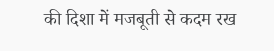की दिशा में मजबूती से कदम रख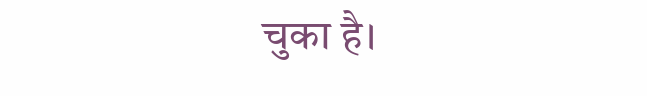चुका है।